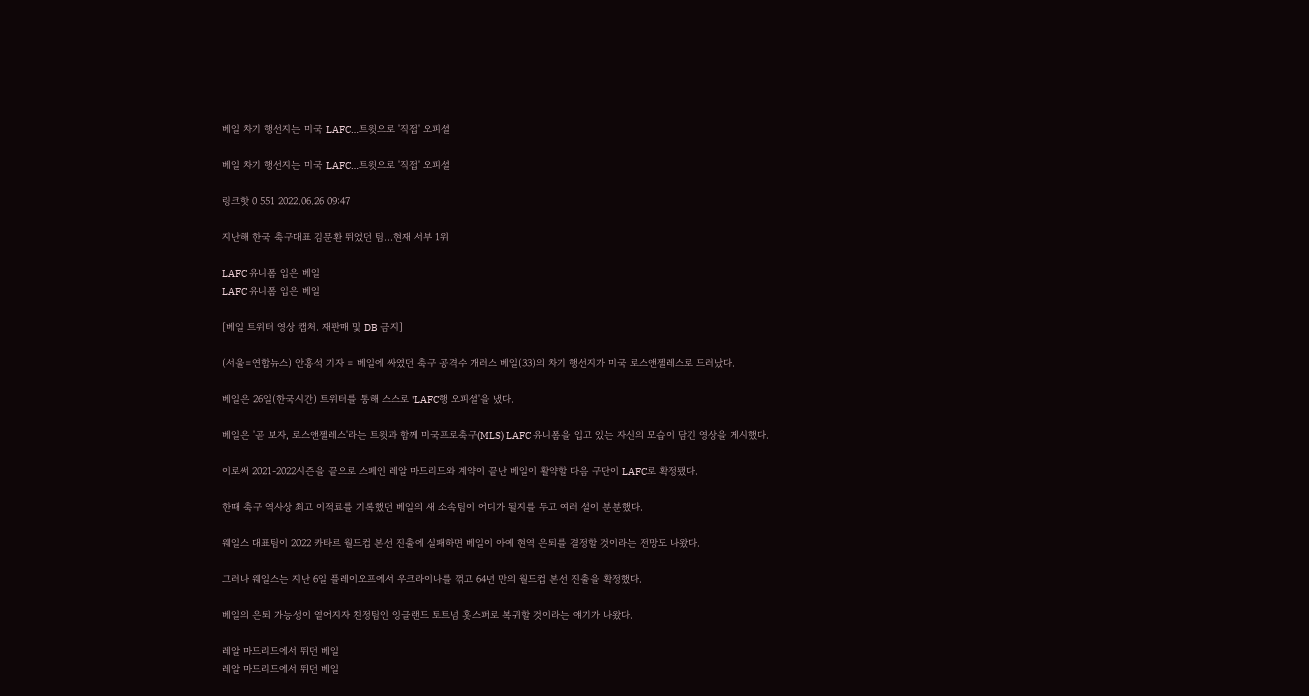베일 차기 행선지는 미국 LAFC…트윗으로 '직접' 오피셜

베일 차기 행선지는 미국 LAFC…트윗으로 '직접' 오피셜

링크핫 0 551 2022.06.26 09:47

지난해 한국 축구대표 김문환 뛰었던 팀…현재 서부 1위

LAFC 유니폼 입은 베일
LAFC 유니폼 입은 베일

[베일 트위터 영상 캡처. 재판매 및 DB 금지]

(서울=연합뉴스) 안홍석 기자 = 베일에 싸였던 축구 공격수 개러스 베일(33)의 차기 행선지가 미국 로스앤젤레스로 드러났다.

베일은 26일(한국시간) 트위터를 통해 스스로 'LAFC행 오피셜'을 냈다.

베일은 '곧 보자, 로스앤젤레스'라는 트윗과 함께 미국프로축구(MLS) LAFC 유니폼을 입고 있는 자신의 모습이 담긴 영상을 게시했다.

이로써 2021-2022시즌을 끝으로 스페인 레알 마드리드와 계약이 끝난 베일이 활약할 다음 구단이 LAFC로 확정됐다.

한때 축구 역사상 최고 이적료를 기록했던 베일의 새 소속팀이 어디가 될지를 두고 여러 설이 분분했다.

웨일스 대표팀이 2022 카타르 월드컵 본선 진출에 실패하면 베일이 아예 현역 은퇴를 결정할 것이라는 전망도 나왔다.

그러나 웨일스는 지난 6일 플레이오프에서 우크라이나를 꺾고 64년 만의 월드컵 본선 진출을 확정했다.

베일의 은퇴 가능성이 옅어지자 친정팀인 잉글랜드 토트넘 홋스퍼로 복귀할 것이라는 얘기가 나왔다.

레알 마드리드에서 뛰던 베일
레알 마드리드에서 뛰던 베일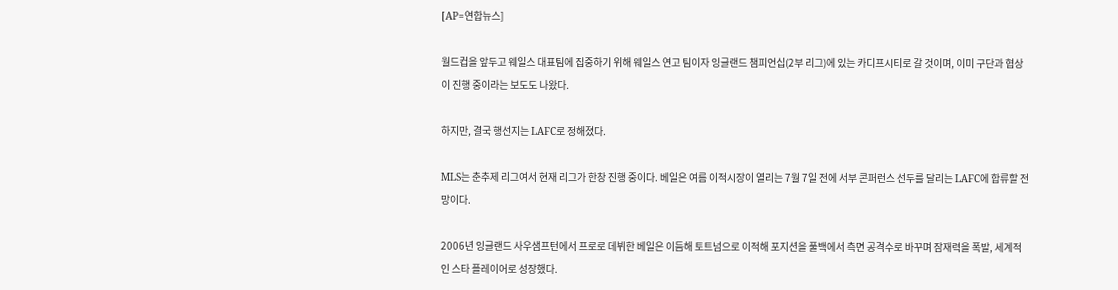[AP=연합뉴스]

월드컵을 앞두고 웨일스 대표팀에 집중하기 위해 웨일스 연고 팀이자 잉글랜드 챔피언십(2부 리그)에 있는 카디프시티로 갈 것이며, 이미 구단과 협상이 진행 중이라는 보도도 나왔다.

하지만, 결국 행선지는 LAFC로 정해졌다.

MLS는 춘추제 리그여서 현재 리그가 한창 진행 중이다. 베일은 여름 이적시장이 열리는 7월 7일 전에 서부 콘퍼런스 선두를 달리는 LAFC에 합류할 전망이다.

2006년 잉글랜드 사우샘프턴에서 프로로 데뷔한 베일은 이듬해 토트넘으로 이적해 포지션을 풀백에서 측면 공격수로 바꾸며 잠재력을 폭발, 세계적인 스타 플레이어로 성장했다.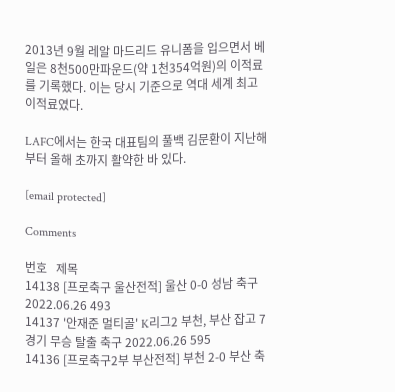2013년 9월 레알 마드리드 유니폼을 입으면서 베일은 8천500만파운드(약 1천354억원)의 이적료를 기록했다. 이는 당시 기준으로 역대 세계 최고 이적료였다.

LAFC에서는 한국 대표팀의 풀백 김문환이 지난해부터 올해 초까지 활약한 바 있다.

[email protected]

Comments

번호   제목
14138 [프로축구 울산전적] 울산 0-0 성남 축구 2022.06.26 493
14137 '안재준 멀티골' K리그2 부천, 부산 잡고 7경기 무승 탈출 축구 2022.06.26 595
14136 [프로축구2부 부산전적] 부천 2-0 부산 축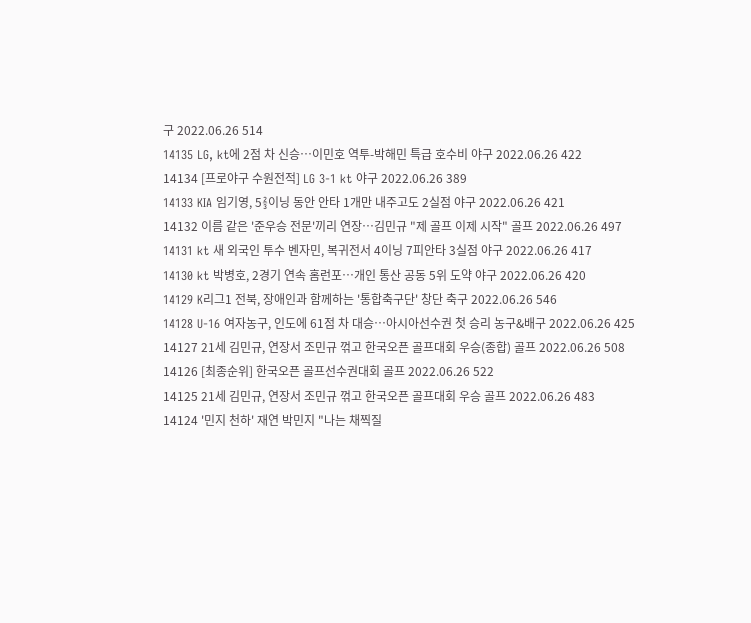구 2022.06.26 514
14135 LG, kt에 2점 차 신승…이민호 역투-박해민 특급 호수비 야구 2022.06.26 422
14134 [프로야구 수원전적] LG 3-1 kt 야구 2022.06.26 389
14133 KIA 임기영, 5⅔이닝 동안 안타 1개만 내주고도 2실점 야구 2022.06.26 421
14132 이름 같은 '준우승 전문'끼리 연장…김민규 "제 골프 이제 시작" 골프 2022.06.26 497
14131 kt 새 외국인 투수 벤자민, 복귀전서 4이닝 7피안타 3실점 야구 2022.06.26 417
14130 kt 박병호, 2경기 연속 홈런포…개인 통산 공동 5위 도약 야구 2022.06.26 420
14129 K리그1 전북, 장애인과 함께하는 '통합축구단' 창단 축구 2022.06.26 546
14128 U-16 여자농구, 인도에 61점 차 대승…아시아선수권 첫 승리 농구&배구 2022.06.26 425
14127 21세 김민규, 연장서 조민규 꺾고 한국오픈 골프대회 우승(종합) 골프 2022.06.26 508
14126 [최종순위] 한국오픈 골프선수권대회 골프 2022.06.26 522
14125 21세 김민규, 연장서 조민규 꺾고 한국오픈 골프대회 우승 골프 2022.06.26 483
14124 '민지 천하' 재연 박민지 "나는 채찍질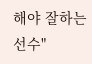해야 잘하는 선수"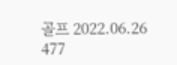골프 2022.06.26 477